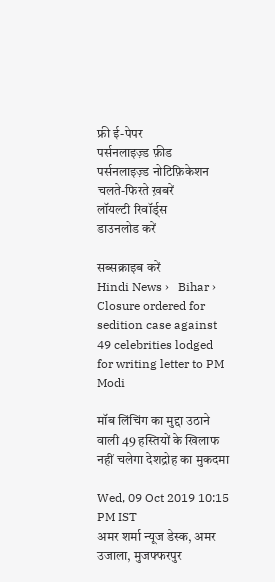फ्री ई-पेपर
पर्सनलाइज़्ड फ़ीड
पर्सनलाइज़्ड नोटिफ़िकेशन
चलते-फिरते ख़बरें
लॉयल्टी रिवॉर्ड्स
डाउनलोड करें

सब्सक्राइब करें
Hindi News ›   Bihar ›   Closure ordered for sedition case against 49 celebrities lodged for writing letter to PM Modi

मॉब लिंचिंग का मुद्दा उठाने वाली 49 हस्तियों के खिलाफ नहीं चलेगा देशद्रोह का मुकदमा

Wed, 09 Oct 2019 10:15 PM IST
अमर शर्मा न्यूज डेस्क, अमर उजाला, मुजफ्फरपुर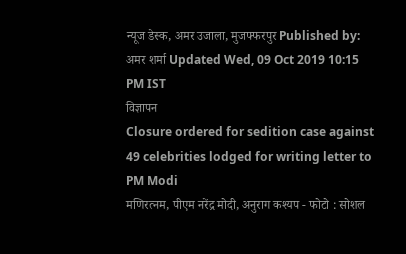न्यूज डेस्क, अमर उजाला, मुजफ्फरपुर Published by: अमर शर्मा Updated Wed, 09 Oct 2019 10:15 PM IST
विज्ञापन
Closure ordered for sedition case against 49 celebrities lodged for writing letter to PM Modi
मणिरत्नम, पीएम नरेंद्र मोदी, अनुराग कश्यप - फोटो : सोशल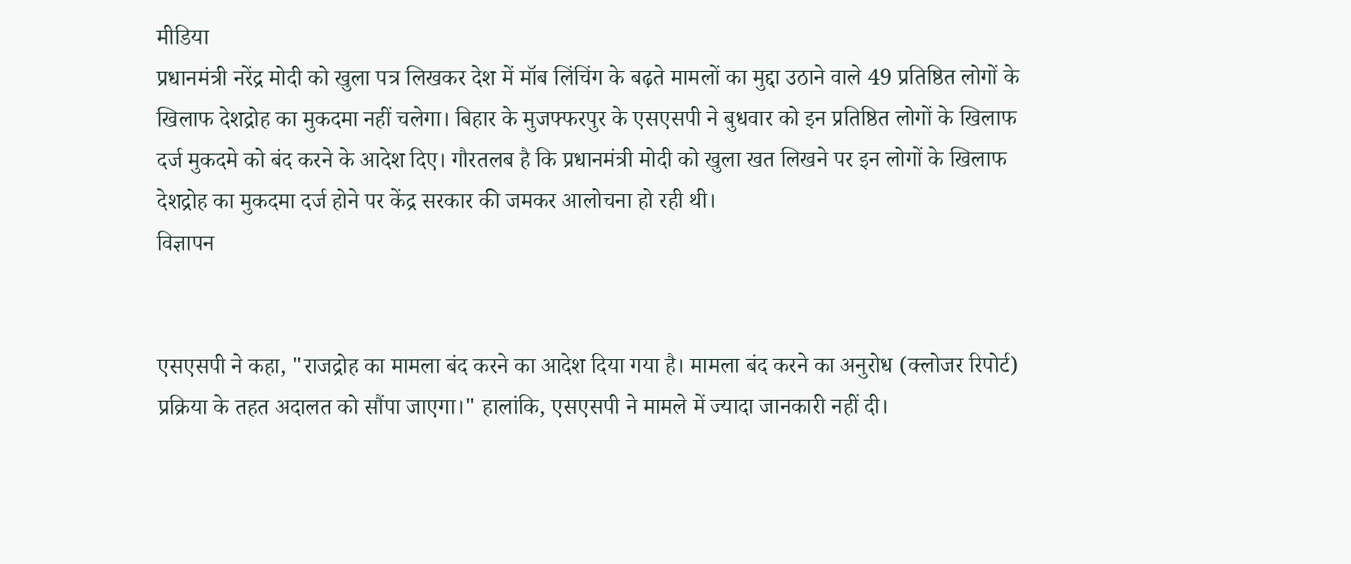मीडिया
प्रधानमंत्री नरेंद्र मोदी को खुला पत्र लिखकर देश में मॉब लिंचिंग के बढ़ते मामलों का मुद्दा उठाने वाले 49 प्रतिष्ठित लोगों के खिलाफ देशद्रोह का मुकदमा नहीं चलेगा। बिहार के मुजफ्फरपुर के एसएसपी ने बुधवार को इन प्रतिष्ठित लोगों के खिलाफ दर्ज मुकदमे को बंद करने के आदेश दिए। गौरतलब है कि प्रधानमंत्री मोदी को खुला खत लिखने पर इन लोगों के खिलाफ देशद्रोह का मुकदमा दर्ज होने पर केंद्र सरकार की जमकर आलोचना हो रही थी।
विज्ञापन


एसएसपी ने कहा, "राजद्रोह का मामला बंद करने का आदेश दिया गया है। मामला बंद करने का अनुरोध (क्लोजर रिपोर्ट) प्रक्रिया के तहत अदालत को सौंपा जाएगा।" हालांकि, एसएसपी ने मामले में ज्यादा जानकारी नहीं दी।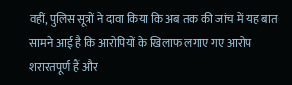वहीं, पुलिस सूत्रों ने दावा किया कि अब तक की जांच में यह बात सामने आई है कि आरोपियों के खिलाफ लगाए गए आरोप शरारतपूर्ण हैं और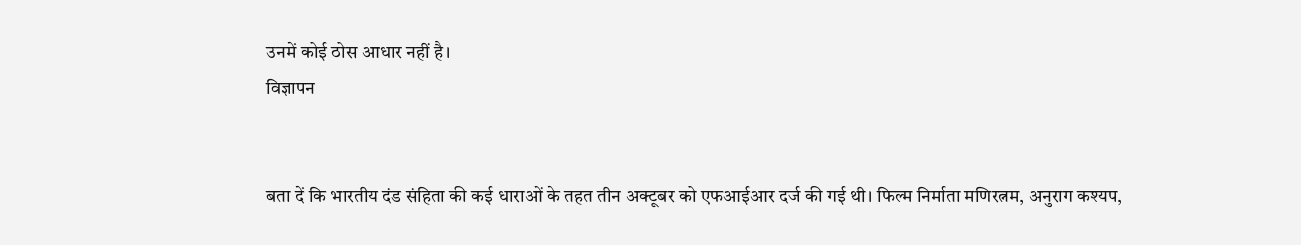उनमें कोई ठोस आधार नहीं है।
विज्ञापन


बता दें कि भारतीय दंड संहिता की कई धाराओं के तहत तीन अक्टूबर को एफआईआर दर्ज की गई थी। फिल्म निर्माता मणिरत्नम, अनुराग कश्यप,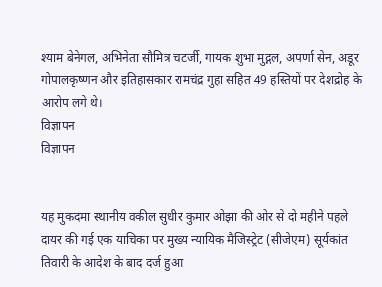श्याम बेनेगल, अभिनेता सौमित्र चटर्जी, गायक शुभा मुद्गल, अपर्णा सेन, अडूर गोपालकृष्णन और इतिहासकार रामचंद्र गुहा सहित 49 हस्तियों पर देशद्रोह के आरोप लगे थे।
विज्ञापन
विज्ञापन


यह मुकदमा स्थानीय वकील सुधीर कुमार ओझा की ओर से दो महीने पहले दायर की गई एक याचिका पर मुख्य न्यायिक मैजिस्ट्रेट (सीजेएम) सूर्यकांत तिवारी के आदेश के बाद दर्ज हुआ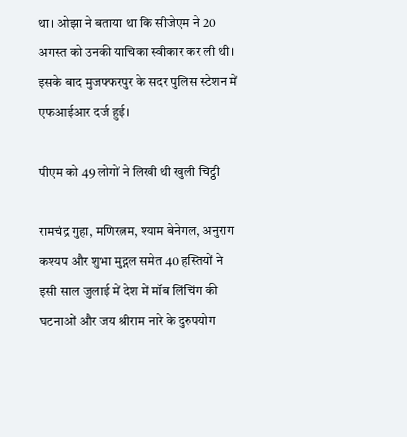था। ओझा ने बताया था कि सीजेएम ने 20 अगस्त को उनकी याचिका स्वीकार कर ली थी। इसके बाद मुजफ्फरपुर के सदर पुलिस स्टेशन में एफआईआर दर्ज हुई।

पीएम को 49 लोगों ने लिखी थी खुली चिट्ठी

रामचंद्र गुहा, मणिरत्नम, श्याम बेनेगल, अनुराग कश्यप और शुभा मुद्गल समेत 40 हस्तियों ने इसी साल जुलाई में देश में मॉब लिंचिंग की घटनाओं और जय श्रीराम नारे के दुरुपयोग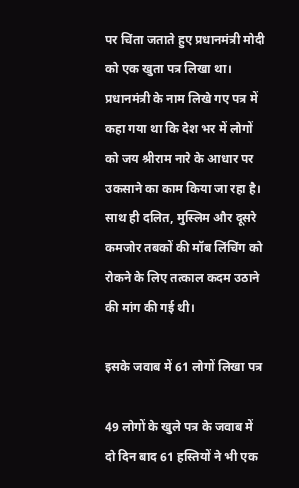पर चिंता जताते हुए प्रधानमंत्री मोदी को एक खुता पत्र लिखा था। प्रधानमंत्री के नाम लिखे गए पत्र में कहा गया था कि देश भर में लोगों को जय श्रीराम नारे के आधार पर उकसाने का काम किया जा रहा है। साथ ही दलित, मुस्लिम और दूसरे कमजोर तबकों की मॉब लिंचिंग को रोकने के लिए तत्काल कदम उठाने की मांग की गई थी।

इसके जवाब में 61 लोगों लिखा पत्र

49 लोगों के खुले पत्र के जवाब में दो दिन बाद 61 हस्तियों ने भी एक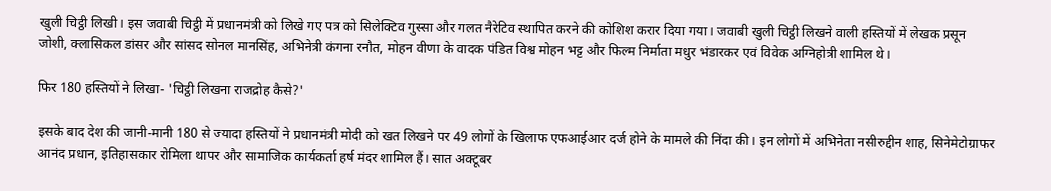खुली चिट्ठी लिखी। इस जवाबी चिट्ठी में प्रधानमंत्री को लिखे गए पत्र को सिलेक्टिव गुस्सा और गलत नैरेटिव स्थापित करने की कोशिश करार दिया गया। जवाबी खुली चिट्ठी लिखने वाली हस्तियों में लेखक प्रसून जोशी, क्लासिकल डांसर और सांसद सोनल मानसिंह, अभिनेत्री कंगना रनौत, मोहन वीणा के वादक पंडित विश्व मोहन भट्ट और फिल्म निर्माता मधुर भंडारकर एवं विवेक अग्निहोत्री शामिल थे।

फिर 180 हस्तियों ने लिखा- 'चिट्ठी लिखना राजद्रोह कैसे?'

इसके बाद देश की जानी-मानी 180 से ज्यादा हस्तियों ने प्रधानमंत्री मोदी को खत लिखने पर 49 लोगों के खिलाफ एफआईआर दर्ज होने के मामले की निंदा की। इन लोगों में अभिनेता नसीरुद्दीन शाह, सिनेमेटोग्राफर आनंद प्रधान, इतिहासकार रोमिला थापर और सामाजिक कार्यकर्ता हर्ष मंदर शामिल हैं। सात अक्टूबर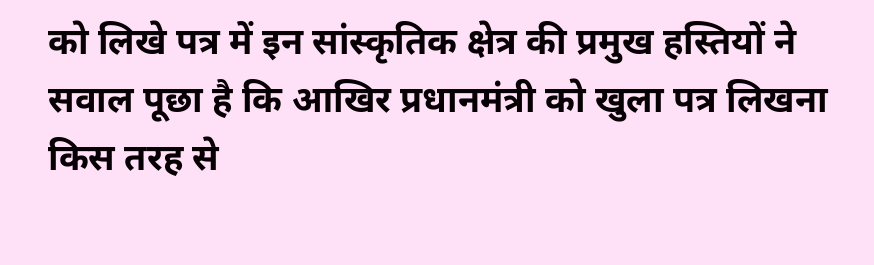को लिखे पत्र में इन सांस्कृतिक क्षेत्र की प्रमुख हस्तियों ने सवाल पूछा है कि आखिर प्रधानमंत्री को खुला पत्र लिखना किस तरह से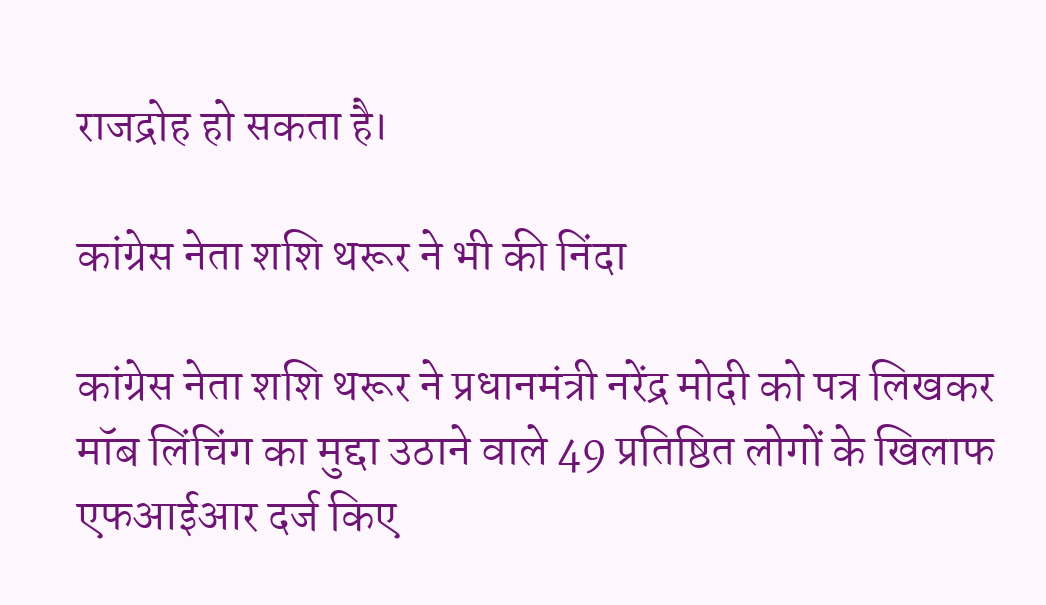राजद्रोह हो सकता है।

कांग्रेस नेता शशि थरूर ने भी की निंदा

कांग्रेस नेता शशि थरूर ने प्रधानमंत्री नरेंद्र मोदी को पत्र लिखकर मॉब लिंचिंग का मुद्दा उठाने वाले 49 प्रतिष्ठित लोगों के खिलाफ एफआईआर दर्ज किए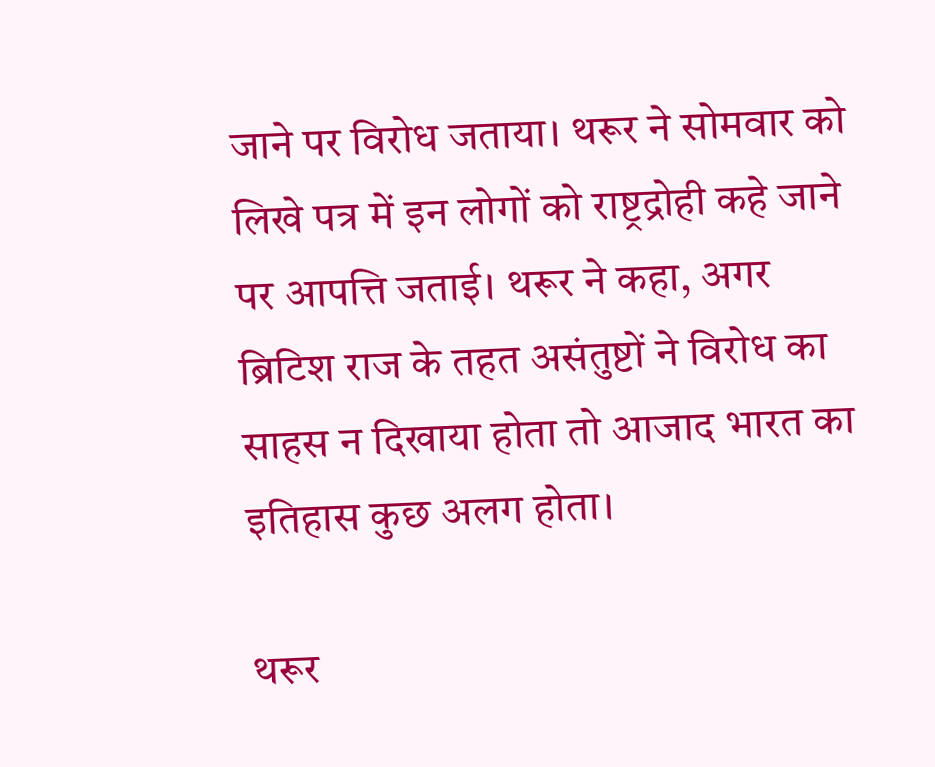जाने पर विरोध जताया। थरूर ने सोमवार को लिखे पत्र में इन लोगों को राष्ट्रद्रोही कहे जाने पर आपत्ति जताई। थरूर ने कहा, अगर ब्रिटिश राज के तहत असंतुष्टों ने विरोध का साहस न दिखाया होता तो आजाद भारत का इतिहास कुछ अलग होता।

थरूर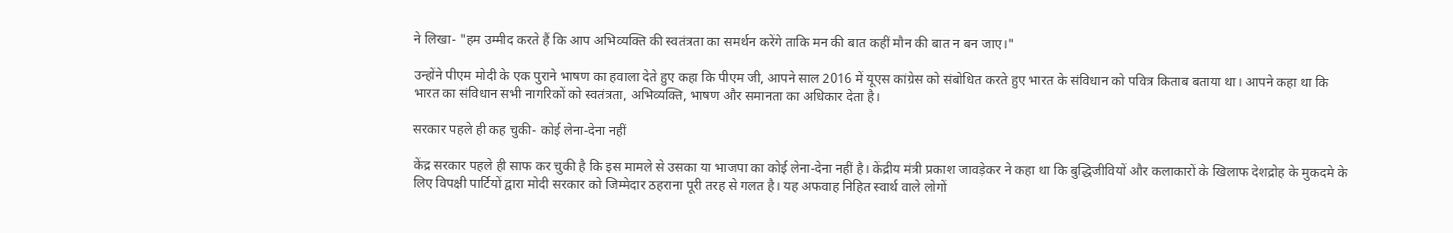ने लिखा- "हम उम्मीद करते हैं कि आप अभिव्यक्ति की स्वतंत्रता का समर्थन करेंगे ताकि मन की बात कहीं मौन की बात न बन जाए।"

उन्होंने पीएम मोदी के एक पुराने भाषण का हवाला देते हुए कहा कि पीएम जी, आपने साल 2016 में यूएस कांग्रेस को संबोधित करते हुए भारत के संविधान को पवित्र किताब बताया था। आपने कहा था कि भारत का संविधान सभी नागरिकों को स्वतंत्रता, अभिव्यक्ति, भाषण और समानता का अधिकार देता है।

सरकार पहले ही कह चुकी- कोई लेना-देना नहीं

केंद्र सरकार पहले ही साफ कर चुकी है कि इस मामले से उसका या भाजपा का कोई लेना-देना नहीं है। केंद्रीय मंत्री प्रकाश जावड़ेकर ने कहा था कि बुद्धिजीवियों और कलाकारों के खिलाफ देशद्रोह के मुकदमे के लिए विपक्षी पार्टियों द्वारा मोदी सरकार को जिम्मेदार ठहराना पूरी तरह से गलत है। यह अफवाह निहित स्वार्थ वाले लोगों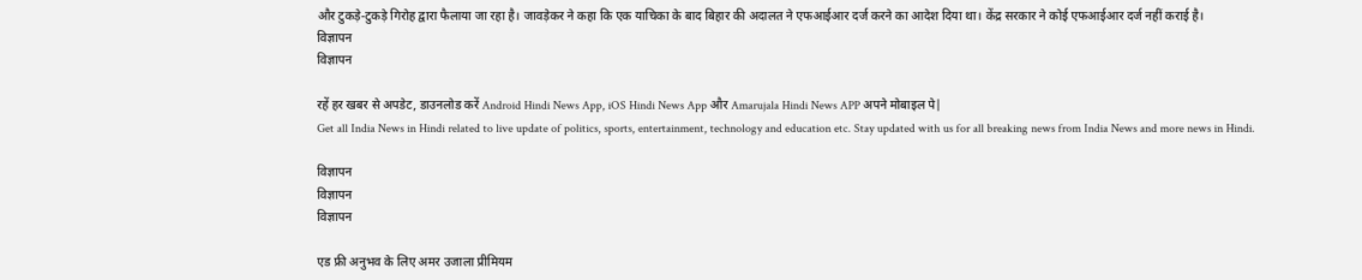और टुकड़े-टुकड़े गिरोह द्वारा फैलाया जा रहा है। जावड़ेकर ने कहा कि एक याचिका के बाद बिहार की अदालत ने एफआईआर दर्ज करने का आदेश दिया था। केंद्र सरकार ने कोई एफआईआर दर्ज नहीं कराई है।
विज्ञापन
विज्ञापन

रहें हर खबर से अपडेट, डाउनलोड करें Android Hindi News App, iOS Hindi News App और Amarujala Hindi News APP अपने मोबाइल पे|
Get all India News in Hindi related to live update of politics, sports, entertainment, technology and education etc. Stay updated with us for all breaking news from India News and more news in Hindi.

विज्ञापन
विज्ञापन
विज्ञापन

एड फ्री अनुभव के लिए अमर उजाला प्रीमियम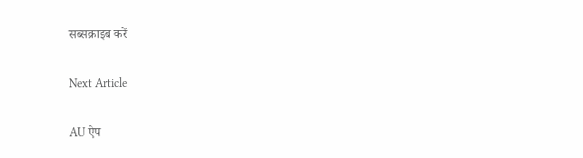सब्सक्राइब करें

Next Article

AU ऐप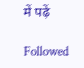में पढ़ें

Followed